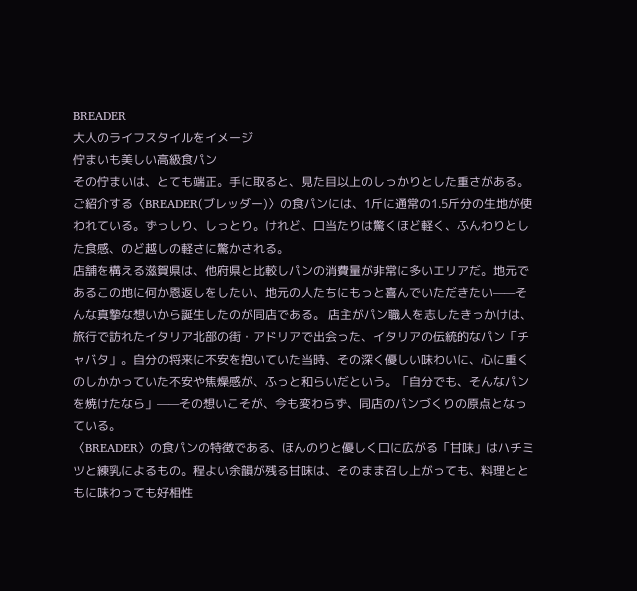BREADER
大人のライフスタイルをイメージ
佇まいも美しい高級食パン
その佇まいは、とても端正。手に取ると、見た目以上のしっかりとした重さがある。
ご紹介する〈BREADER(ブレッダー)〉の食パンには、1斤に通常の1.5斤分の生地が使われている。ずっしり、しっとり。けれど、口当たりは驚くほど軽く、ふんわりとした食感、のど越しの軽さに驚かされる。
店舗を構える滋賀県は、他府県と比較しパンの消費量が非常に多いエリアだ。地元であるこの地に何か恩返しをしたい、地元の人たちにもっと喜んでいただきたい——そんな真摯な想いから誕生したのが同店である。 店主がパン職人を志したきっかけは、旅行で訪れたイタリア北部の街・アドリアで出会った、イタリアの伝統的なパン「チャバタ」。自分の将来に不安を抱いていた当時、その深く優しい味わいに、心に重くのしかかっていた不安や焦燥感が、ふっと和らいだという。「自分でも、そんなパンを焼けたなら」——その想いこそが、今も変わらず、同店のパンづくりの原点となっている。
〈BREADER〉の食パンの特徴である、ほんのりと優しく口に広がる「甘味」はハチミツと練乳によるもの。程よい余韻が残る甘味は、そのまま召し上がっても、料理とともに味わっても好相性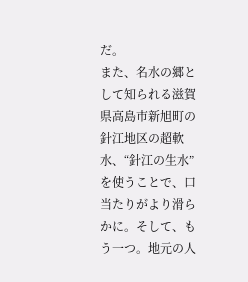だ。
また、名水の郷として知られる滋賀県高島市新旭町の針江地区の超軟水、“針江の生水”を使うことで、口当たりがより滑らかに。そして、もう一つ。地元の人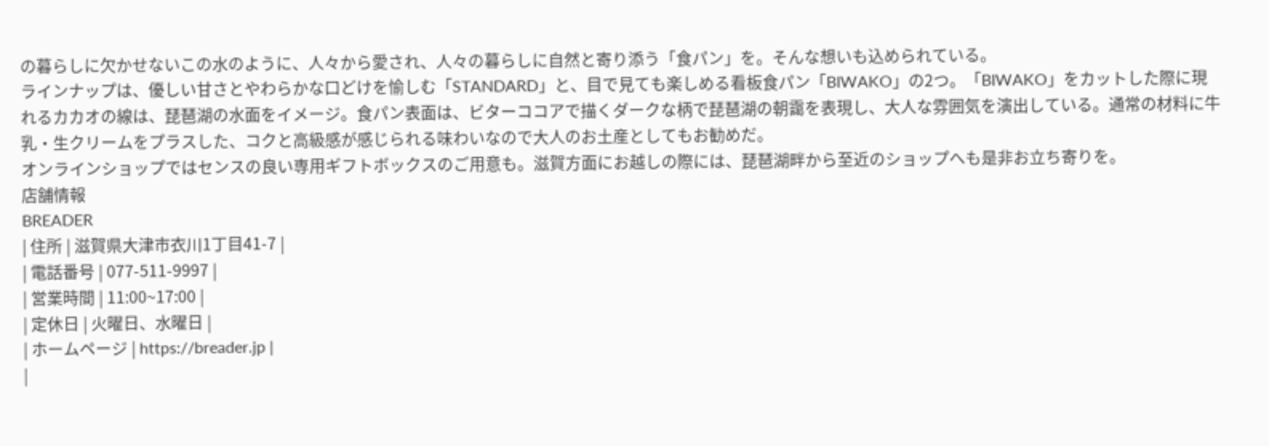の暮らしに欠かせないこの水のように、人々から愛され、人々の暮らしに自然と寄り添う「食パン」を。そんな想いも込められている。
ラインナップは、優しい甘さとやわらかな口どけを愉しむ「STANDARD」と、目で見ても楽しめる看板食パン「BIWAKO」の2つ。「BIWAKO」をカットした際に現れるカカオの線は、琵琶湖の水面をイメージ。食パン表面は、ビターココアで描くダークな柄で琵琶湖の朝靄を表現し、大人な雰囲気を演出している。通常の材料に牛乳・生クリームをプラスした、コクと高級感が感じられる味わいなので大人のお土産としてもお勧めだ。
オンラインショップではセンスの良い専用ギフトボックスのご用意も。滋賀方面にお越しの際には、琵琶湖畔から至近のショップへも是非お立ち寄りを。
店舗情報
BREADER
| 住所 | 滋賀県大津市衣川1丁目41-7 |
| 電話番号 | 077-511-9997 |
| 営業時間 | 11:00~17:00 |
| 定休日 | 火曜日、水曜日 |
| ホームページ | https://breader.jp |
|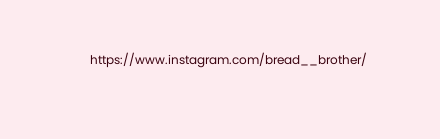https://www.instagram.com/bread__brother/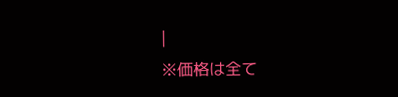|
※価格は全て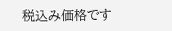税込み価格です